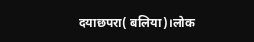दयाछपरा( बलिया)।लोक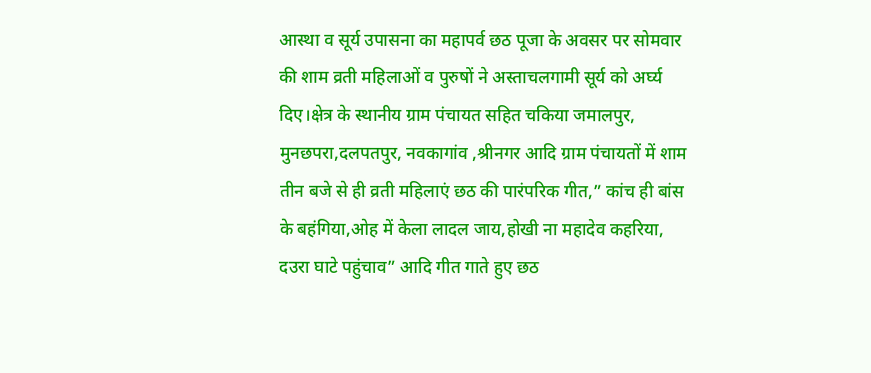आस्था व सूर्य उपासना का महापर्व छठ पूजा के अवसर पर सोमवार की शाम व्रती महिलाओं व पुरुषों ने अस्ताचलगामी सूर्य को अर्घ्य दिए।क्षेत्र के स्थानीय ग्राम पंचायत सहित चकिया जमालपुर, मुनछपरा,दलपतपुर, नवकागांव ,श्रीनगर आदि ग्राम पंचायतों में शाम तीन बजे से ही व्रती महिलाएं छठ की पारंपरिक गीत,” कांच ही बांस के बहंगिया,ओह में केला लादल जाय,होखी ना महादेव कहरिया, दउरा घाटे पहुंचाव” आदि गीत गाते हुए छठ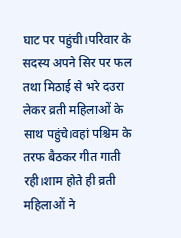घाट पर पहुंची।परिवार के सदस्य अपने सिर पर फल तथा मिठाई से भरे दउरा लेकर व्रती महिलाओं के साथ पहुंचे।वहां पश्चिम के तरफ बैठकर गीत गाती रही।शाम होते ही व्रती महिलाओं ने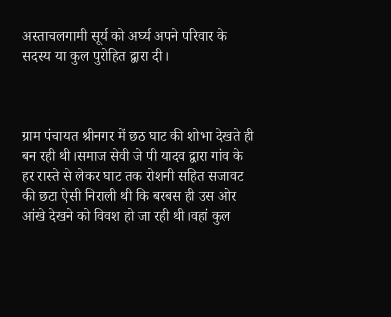अस्ताचलगामी सूर्य को अर्घ्य अपने परिवार के सदस्य या कुल पुरोहित द्वारा दी।



ग्राम पंचायत श्रीनगर में छठ घाट की शोभा देखते ही बन रही थी।समाज सेवी जे पी यादव द्वारा गांव के हर रास्ते से लेकर घाट तक रोशनी सहित सजावट की छटा ऐसी निराली थी कि बरबस ही उस ओर आंखे देखने को विवश हो जा रही थी।वहां कुल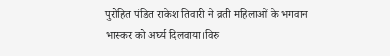पुरोहित पंडित राकेश तिवारी ने व्रती महिलाओं के भगवान भास्कर को अर्घ्य दिलवाया।विरु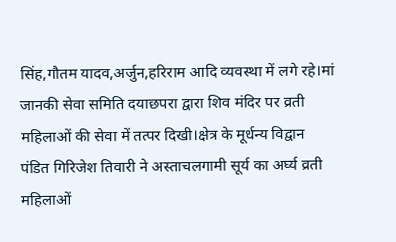सिंह,गौतम यादव,अर्जुन,हरिराम आदि व्यवस्था में लगे रहे।मां जानकी सेवा समिति दयाछपरा द्वारा शिव मंदिर पर व्रती महिलाओं की सेवा में तत्पर दिखी।क्षेत्र के मूर्धन्य विद्वान पंडित गिरिजेश तिवारी ने अस्ताचलगामी सूर्य का अर्घ्य व्रती महिलाओं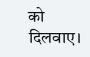को दिलवाए।